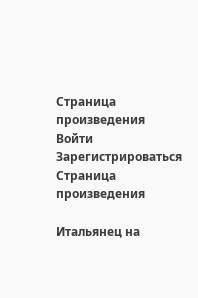Страница произведения
Войти
Зарегистрироваться
Страница произведения

Итальянец на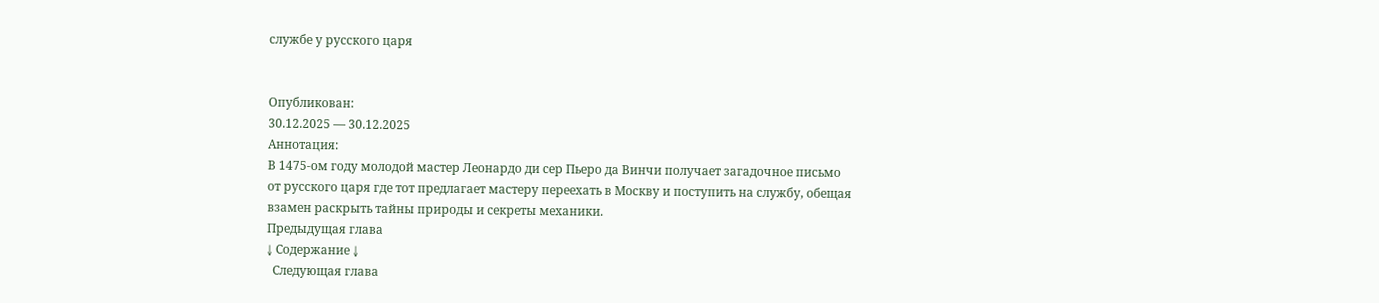службе у русского царя


Опубликован:
30.12.2025 — 30.12.2025
Аннотация:
В 1475-ом году молодой мастер Леонардо ди сер Пьеро да Винчи получает загадочное письмо от русского царя где тот предлагает мастеру переехать в Москву и поступить на службу, обещая взамен раскрыть тайны природы и секреты механики.
Предыдущая глава
↓ Содержание ↓
  Следующая глава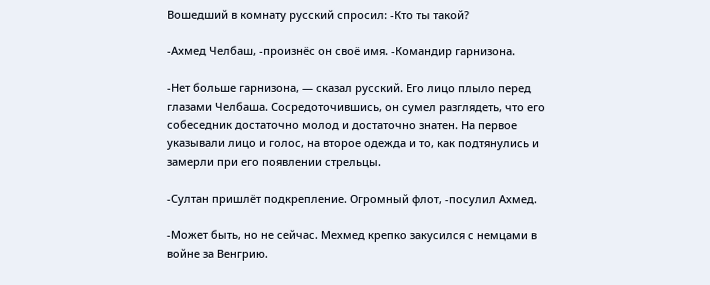Вошедший в комнату русский спросил: -Кто ты такой?

-Ахмед Челбаш, -произнёс он своё имя. -Командир гарнизона.

-Нет больше гарнизона, — сказал русский. Его лицо плыло перед глазами Челбаша. Сосредоточившись, он сумел разглядеть, что его собеседник достаточно молод и достаточно знатен. На первое указывали лицо и голос, на второе одежда и то, как подтянулись и замерли при его появлении стрельцы.

-Султан пришлёт подкрепление. Огромный флот, -посулил Ахмед.

-Может быть, но не сейчас. Мехмед крепко закусился с немцами в войне за Венгрию.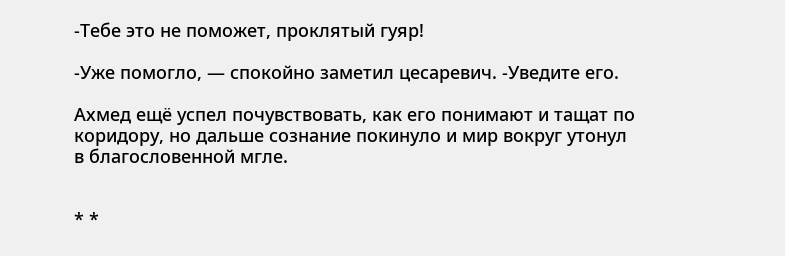-Тебе это не поможет, проклятый гуяр!

-Уже помогло, — спокойно заметил цесаревич. -Уведите его.

Ахмед ещё успел почувствовать, как его понимают и тащат по коридору, но дальше сознание покинуло и мир вокруг утонул в благословенной мгле.


* *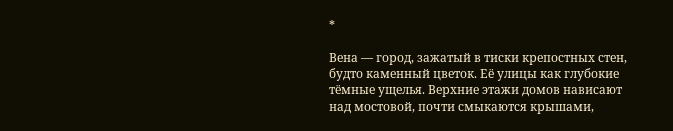*

Вена — город, зажатый в тиски крепостных стен, будто каменный цветок. Её улицы как глубокие тёмные ущелья. Верхние этажи домов нависают над мостовой, почти смыкаются крышами,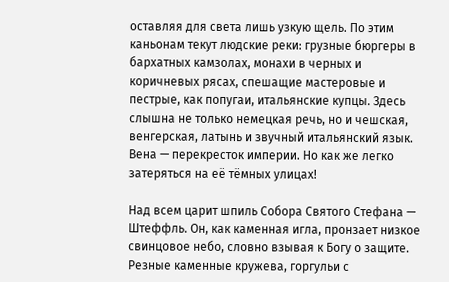оставляя для света лишь узкую щель. По этим каньонам текут людские реки: грузные бюргеры в бархатных камзолах, монахи в черных и коричневых рясах, спешащие мастеровые и пестрые, как попугаи, итальянские купцы. Здесь слышна не только немецкая речь, но и чешская, венгерская, латынь и звучный итальянский язык. Вена — перекресток империи. Но как же легко затеряться на её тёмных улицах!

Над всем царит шпиль Собора Святого Стефана — Штеффль. Он, как каменная игла, пронзает низкое свинцовое небо, словно взывая к Богу о защите. Резные каменные кружева, горгульи с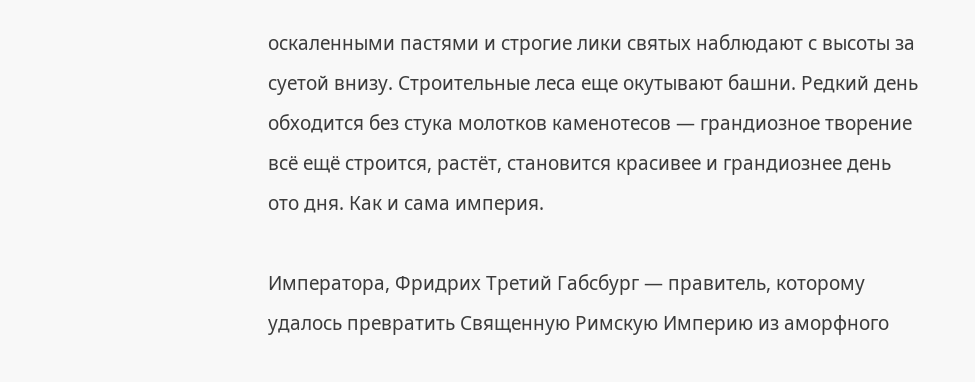оскаленными пастями и строгие лики святых наблюдают с высоты за суетой внизу. Строительные леса еще окутывают башни. Редкий день обходится без стука молотков каменотесов — грандиозное творение всё ещё строится, растёт, становится красивее и грандиознее день ото дня. Как и сама империя.

Императора, Фридрих Третий Габсбург — правитель, которому удалось превратить Священную Римскую Империю из аморфного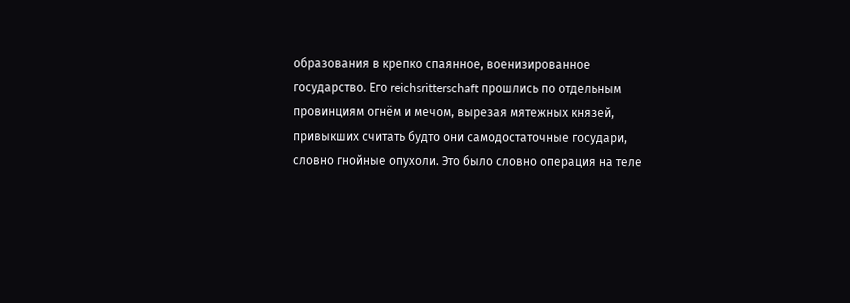образования в крепко спаянное, военизированное государство. Его reichsritterschaft прошлись по отдельным провинциям огнём и мечом, вырезая мятежных князей, привыкших считать будто они самодостаточные государи, словно гнойные опухоли. Это было словно операция на теле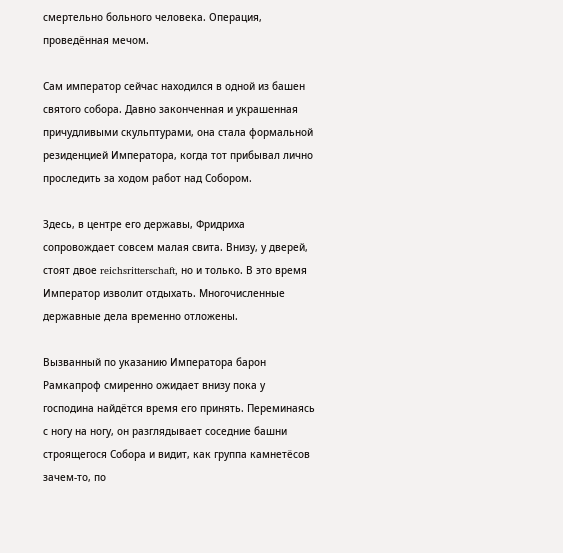смертельно больного человека. Операция, проведённая мечом.

Сам император сейчас находился в одной из башен святого собора. Давно законченная и украшенная причудливыми скульптурами, она стала формальной резиденцией Императора, когда тот прибывал лично проследить за ходом работ над Собором.

Здесь, в центре его державы, Фридриха сопровождает совсем малая свита. Внизу, у дверей, стоят двое reichsritterschaft, но и только. В это время Император изволит отдыхать. Многочисленные державные дела временно отложены.

Вызванный по указанию Императора барон Рамкапроф смиренно ожидает внизу пока у господина найдётся время его принять. Переминаясь с ногу на ногу, он разглядывает соседние башни строящегося Собора и видит, как группа камнетёсов зачем-то, по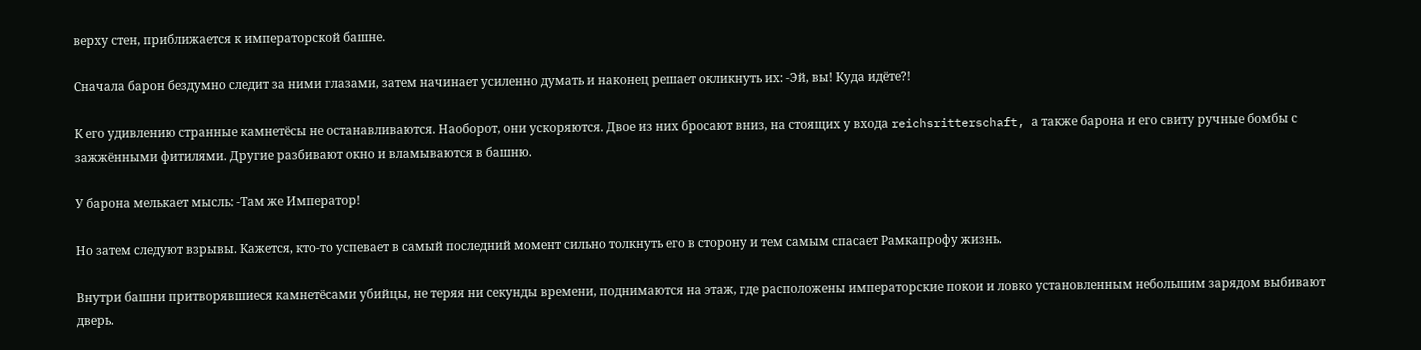верху стен, приближается к императорской башне.

Сначала барон бездумно следит за ними глазами, затем начинает усиленно думать и наконец решает окликнуть их: -Эй, вы! Куда идёте?!

К его удивлению странные камнетёсы не останавливаются. Наоборот, они ускоряются. Двое из них бросают вниз, на стоящих у входа reichsritterschaft, а также барона и его свиту ручные бомбы с зажжёнными фитилями. Другие разбивают окно и вламываются в башню.

У барона мелькает мысль: -Там же Император!

Но затем следуют взрывы. Кажется, кто-то успевает в самый последний момент сильно толкнуть его в сторону и тем самым спасает Рамкапрофу жизнь.

Внутри башни притворявшиеся камнетёсами убийцы, не теряя ни секунды времени, поднимаются на этаж, где расположены императорские покои и ловко установленным небольшим зарядом выбивают дверь.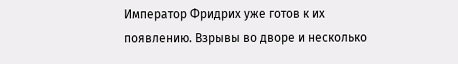Император Фридрих уже готов к их появлению. Взрывы во дворе и несколько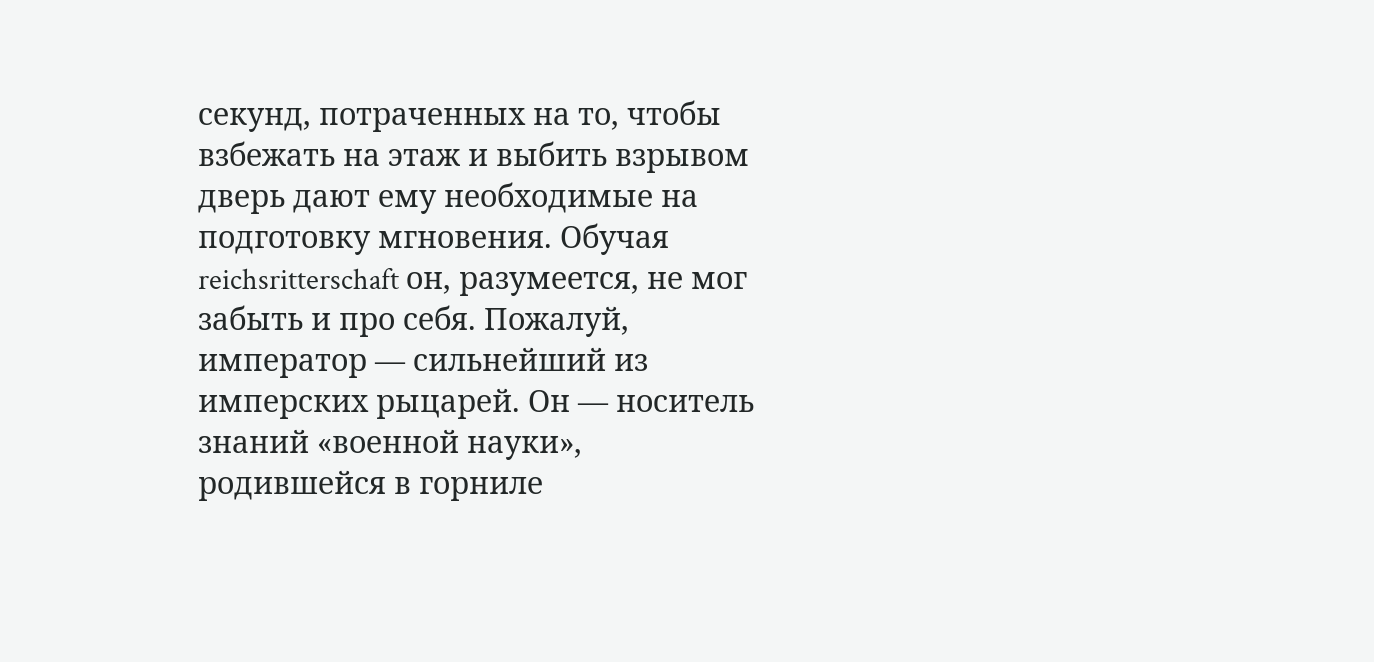секунд, потраченных на то, чтобы взбежать на этаж и выбить взрывом дверь дают ему необходимые на подготовку мгновения. Обучая reichsritterschaft он, разумеется, не мог забыть и про себя. Пожалуй, император — сильнейший из имперских рыцарей. Он — носитель знаний «военной науки», родившейся в горниле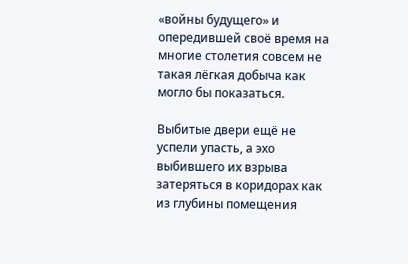«войны будущего» и опередившей своё время на многие столетия совсем не такая лёгкая добыча как могло бы показаться.

Выбитые двери ещё не успели упасть, а эхо выбившего их взрыва затеряться в коридорах как из глубины помещения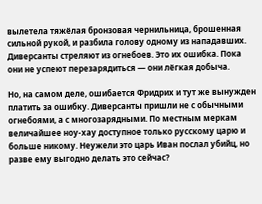вылетела тяжёлая бронзовая чернильница, брошенная сильной рукой, и разбила голову одному из нападавших. Диверсанты стреляют из огнебоев. Это их ошибка. Пока они не успеют перезарядиться — они лёгкая добыча.

Но, на самом деле, ошибается Фридрих и тут же вынужден платить за ошибку. Диверсанты пришли не с обычными огнебоями, а с многозарядными. По местным меркам величайшее ноу-хау доступное только русскому царю и больше никому. Неужели это царь Иван послал убийц, но разве ему выгодно делать это сейчас?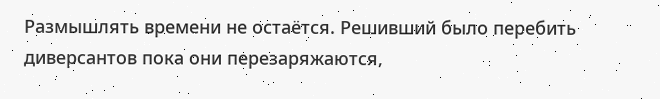Размышлять времени не остаётся. Решивший было перебить диверсантов пока они перезаряжаются,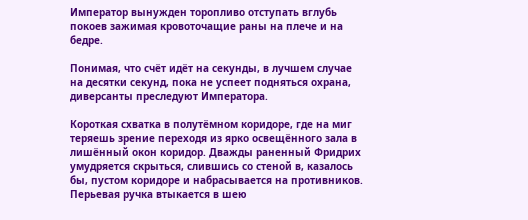Император вынужден торопливо отступать вглубь покоев зажимая кровоточащие раны на плече и на бедре.

Понимая, что счёт идёт на секунды, в лучшем случае на десятки секунд, пока не успеет подняться охрана, диверсанты преследуют Императора.

Короткая схватка в полутёмном коридоре, где на миг теряешь зрение переходя из ярко освещённого зала в лишённый окон коридор. Дважды раненный Фридрих умудряется скрыться, слившись со стеной в, казалось бы, пустом коридоре и набрасывается на противников. Перьевая ручка втыкается в шею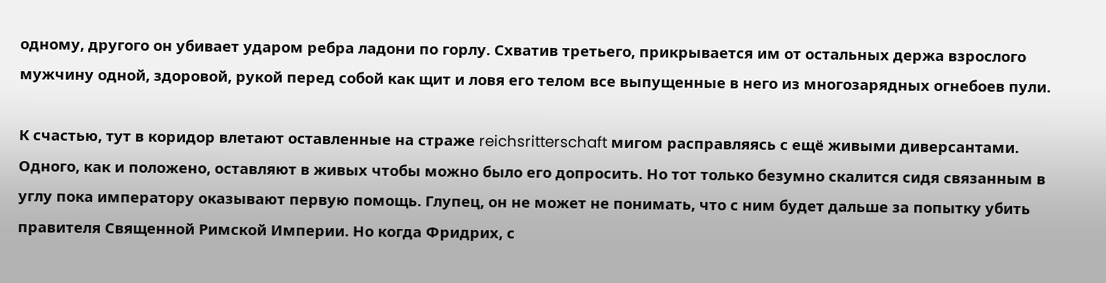одному, другого он убивает ударом ребра ладони по горлу. Схватив третьего, прикрывается им от остальных держа взрослого мужчину одной, здоровой, рукой перед собой как щит и ловя его телом все выпущенные в него из многозарядных огнебоев пули.

К счастью, тут в коридор влетают оставленные на страже reichsritterschaft мигом расправляясь с ещё живыми диверсантами. Одного, как и положено, оставляют в живых чтобы можно было его допросить. Но тот только безумно скалится сидя связанным в углу пока императору оказывают первую помощь. Глупец, он не может не понимать, что с ним будет дальше за попытку убить правителя Священной Римской Империи. Но когда Фридрих, с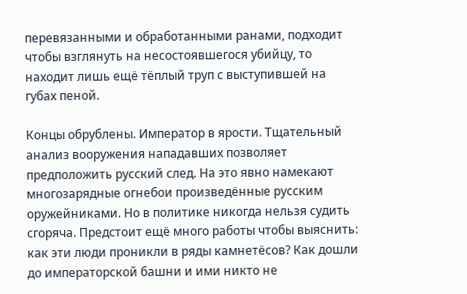перевязанными и обработанными ранами, подходит чтобы взглянуть на несостоявшегося убийцу, то находит лишь ещё тёплый труп с выступившей на губах пеной.

Концы обрублены. Император в ярости. Тщательный анализ вооружения нападавших позволяет предположить русский след. На это явно намекают многозарядные огнебои произведённые русским оружейниками. Но в политике никогда нельзя судить сгоряча. Предстоит ещё много работы чтобы выяснить: как эти люди проникли в ряды камнетёсов? Как дошли до императорской башни и ими никто не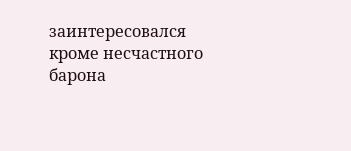заинтересовался кроме несчастного барона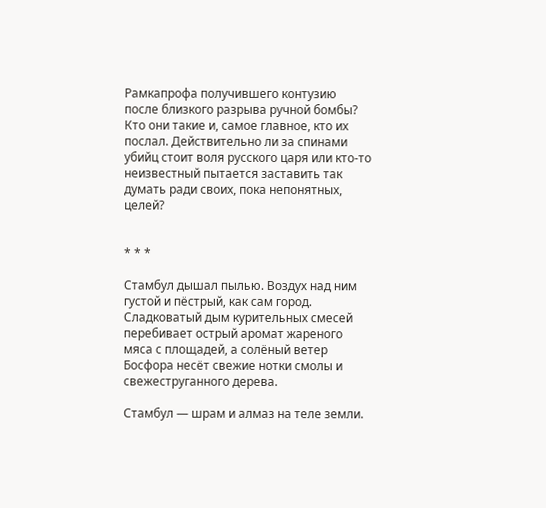Рамкапрофа получившего контузию после близкого разрыва ручной бомбы? Кто они такие и, самое главное, кто их послал. Действительно ли за спинами убийц стоит воля русского царя или кто-то неизвестный пытается заставить так думать ради своих, пока непонятных, целей?


* * *

Стамбул дышал пылью. Воздух над ним густой и пёстрый, как сам город. Сладковатый дым курительных смесей перебивает острый аромат жареного мяса с площадей, а солёный ветер Босфора несёт свежие нотки смолы и свежеструганного дерева.

Стамбул — шрам и алмаз на теле земли.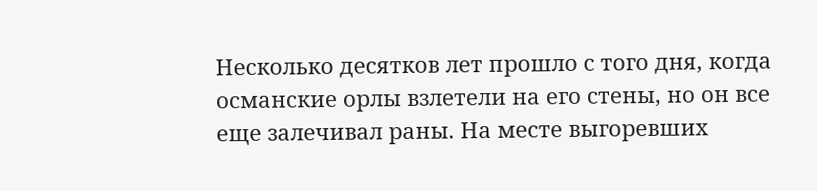Несколько десятков лет прошло с того дня, когда османские орлы взлетели на его стены, но он все еще залечивал раны. На месте выгоревших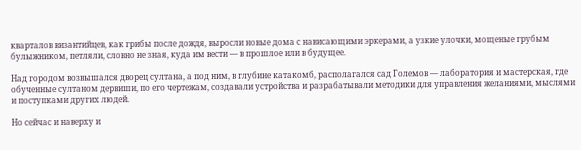кварталов византийцев, как грибы после дождя, выросли новые дома с нависающими эркерами, а узкие улочки, мощеные грубым булыжником, петляли, словно не зная, куда им вести — в прошлое или в будущее.

Над городом возвышался дворец султана, а под ним, в глубине катакомб, располагался сад Големов — лаборатория и мастерская, где обученные султаном дервиши, по его чертежам, создавали устройства и разрабатывали методики для управления желаниями, мыслями и поступками других людей.

Но сейчас и наверху и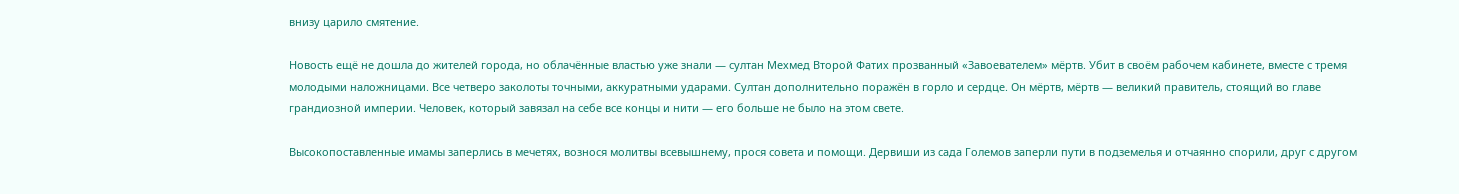внизу царило смятение.

Новость ещё не дошла до жителей города, но облачённые властью уже знали — султан Мехмед Второй Фатих прозванный «Завоевателем» мёртв. Убит в своём рабочем кабинете, вместе с тремя молодыми наложницами. Все четверо заколоты точными, аккуратными ударами. Султан дополнительно поражён в горло и сердце. Он мёртв, мёртв — великий правитель, стоящий во главе грандиозной империи. Человек, который завязал на себе все концы и нити — его больше не было на этом свете.

Высокопоставленные имамы заперлись в мечетях, вознося молитвы всевышнему, прося совета и помощи. Дервиши из сада Големов заперли пути в подземелья и отчаянно спорили, друг с другом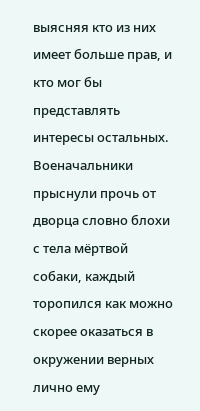выясняя кто из них имеет больше прав, и кто мог бы представлять интересы остальных. Военачальники прыснули прочь от дворца словно блохи с тела мёртвой собаки, каждый торопился как можно скорее оказаться в окружении верных лично ему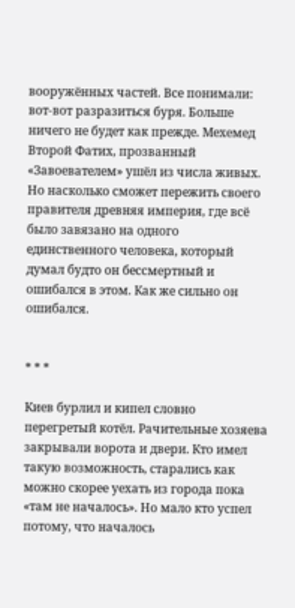вооружённых частей. Все понимали: вот-вот разразиться буря. Больше ничего не будет как прежде. Мехемед Второй Фатих, прозванный «Завоевателем» ушёл из числа живых. Но насколько сможет пережить своего правителя древняя империя, где всё было завязано на одного единственного человека, который думал будто он бессмертный и ошибался в этом. Как же сильно он ошибался.


* * *

Киев бурлил и кипел словно перегретый котёл. Рачительные хозяева закрывали ворота и двери. Кто имел такую возможность, старались как можно скорее уехать из города пока «там не началось». Но мало кто успел потому, что началось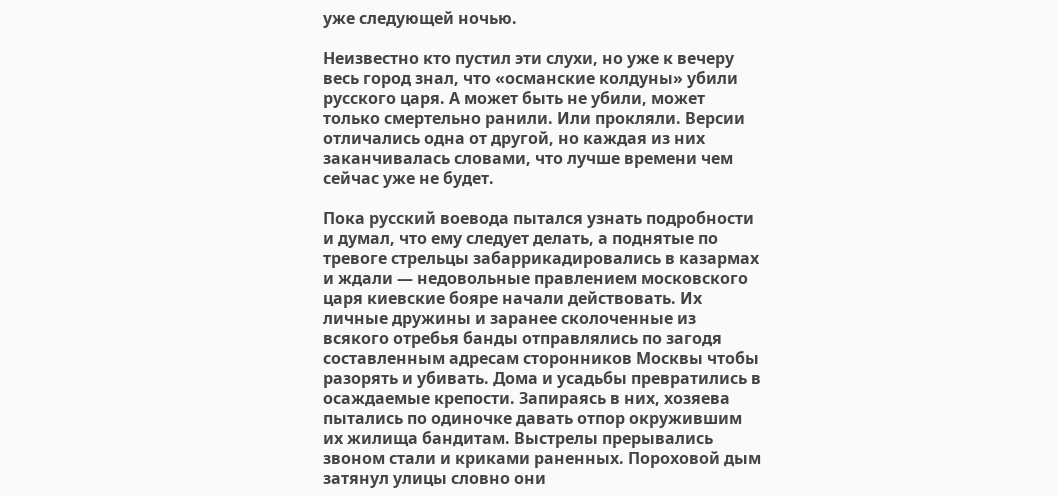уже следующей ночью.

Неизвестно кто пустил эти слухи, но уже к вечеру весь город знал, что «османские колдуны» убили русского царя. А может быть не убили, может только смертельно ранили. Или прокляли. Версии отличались одна от другой, но каждая из них заканчивалась словами, что лучше времени чем сейчас уже не будет.

Пока русский воевода пытался узнать подробности и думал, что ему следует делать, а поднятые по тревоге стрельцы забаррикадировались в казармах и ждали — недовольные правлением московского царя киевские бояре начали действовать. Их личные дружины и заранее сколоченные из всякого отребья банды отправлялись по загодя составленным адресам сторонников Москвы чтобы разорять и убивать. Дома и усадьбы превратились в осаждаемые крепости. Запираясь в них, хозяева пытались по одиночке давать отпор окружившим их жилища бандитам. Выстрелы прерывались звоном стали и криками раненных. Пороховой дым затянул улицы словно они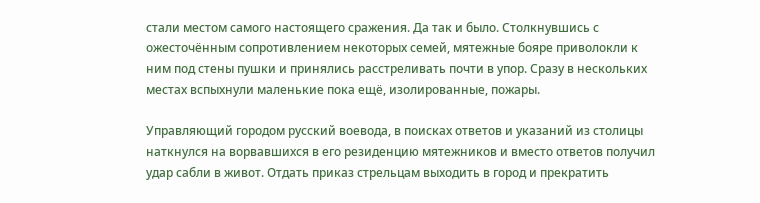стали местом самого настоящего сражения. Да так и было. Столкнувшись с ожесточённым сопротивлением некоторых семей, мятежные бояре приволокли к ним под стены пушки и принялись расстреливать почти в упор. Сразу в нескольких местах вспыхнули маленькие пока ещё, изолированные, пожары.

Управляющий городом русский воевода, в поисках ответов и указаний из столицы наткнулся на ворвавшихся в его резиденцию мятежников и вместо ответов получил удар сабли в живот. Отдать приказ стрельцам выходить в город и прекратить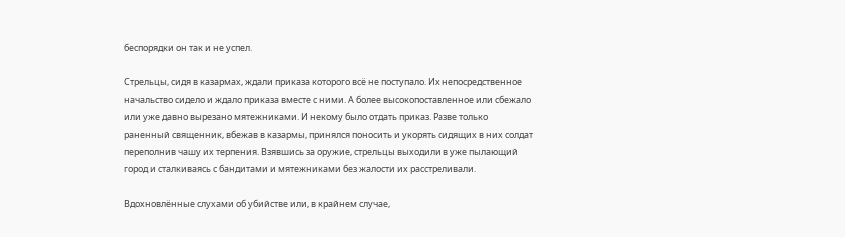беспорядки он так и не успел.

Стрельцы, сидя в казармах, ждали приказа которого всё не поступало. Их непосредственное начальство сидело и ждало приказа вместе с ними. А более высокопоставленное или сбежало или уже давно вырезано мятежниками. И некому было отдать приказ. Разве только раненный священник, вбежав в казармы, принялся поносить и укорять сидящих в них солдат переполнив чашу их терпения. Взявшись за оружие, стрельцы выходили в уже пылающий город и сталкиваясь с бандитами и мятежниками без жалости их расстреливали.

Вдохновлённые слухами об убийстве или, в крайнем случае,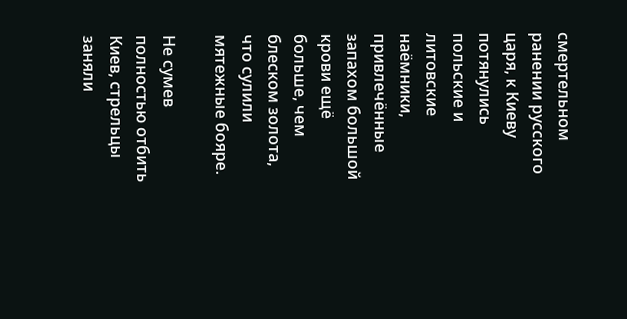смертельном ранении русского царя, к Киеву потянулись польские и литовские наёмники, привлечённые запахом большой крови ещё больше, чем блеском золота, что сулили мятежные бояре.

Не сумев полностью отбить Киев, стрельцы заняли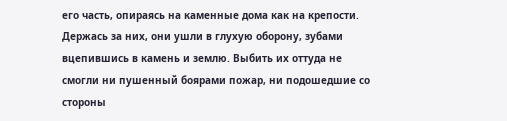его часть, опираясь на каменные дома как на крепости. Держась за них, они ушли в глухую оборону, зубами вцепившись в камень и землю. Выбить их оттуда не смогли ни пушенный боярами пожар, ни подошедшие со стороны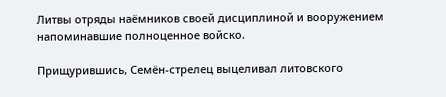Литвы отряды наёмников своей дисциплиной и вооружением напоминавшие полноценное войско.

Прищурившись, Семён-стрелец выцеливал литовского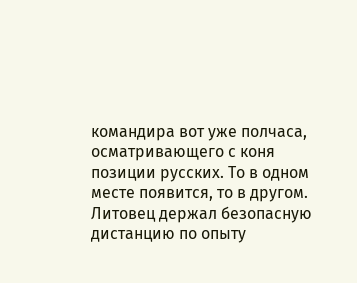командира вот уже полчаса, осматривающего с коня позиции русских. То в одном месте появится, то в другом. Литовец держал безопасную дистанцию по опыту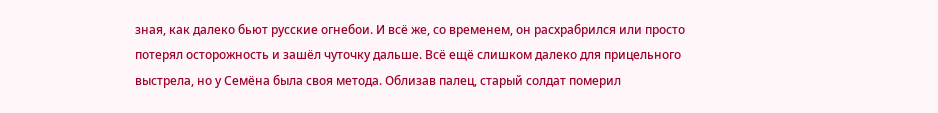зная, как далеко бьют русские огнебои. И всё же, со временем, он расхрабрился или просто потерял осторожность и зашёл чуточку дальше. Всё ещё слишком далеко для прицельного выстрела, но у Семёна была своя метода. Облизав палец, старый солдат померил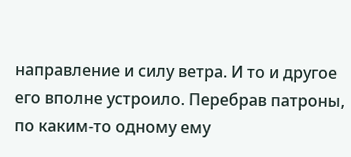направление и силу ветра. И то и другое его вполне устроило. Перебрав патроны, по каким-то одному ему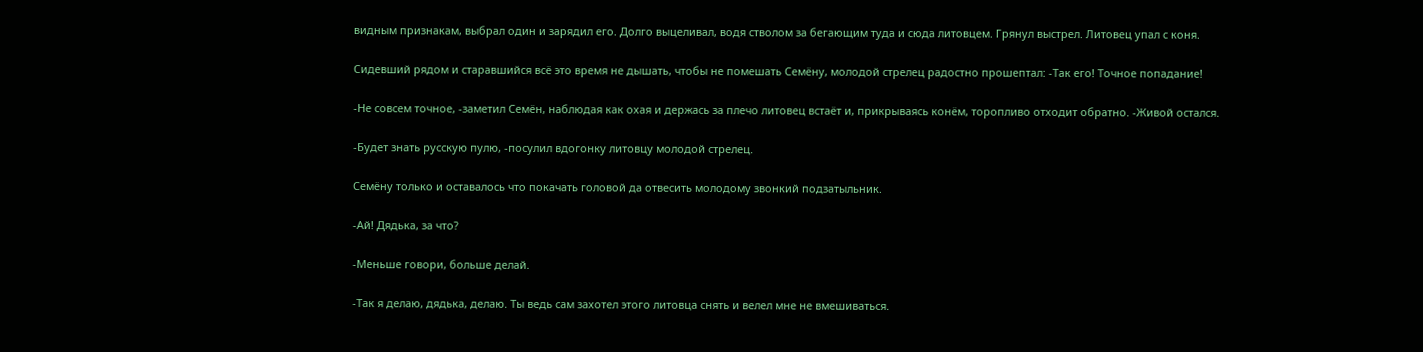видным признакам, выбрал один и зарядил его. Долго выцеливал, водя стволом за бегающим туда и сюда литовцем. Грянул выстрел. Литовец упал с коня.

Сидевший рядом и старавшийся всё это время не дышать, чтобы не помешать Семёну, молодой стрелец радостно прошептал: -Так его! Точное попадание!

-Не совсем точное, -заметил Семён, наблюдая как охая и держась за плечо литовец встаёт и, прикрываясь конём, торопливо отходит обратно. -Живой остался.

-Будет знать русскую пулю, -посулил вдогонку литовцу молодой стрелец.

Семёну только и оставалось что покачать головой да отвесить молодому звонкий подзатыльник.

-Ай! Дядька, за что?

-Меньше говори, больше делай.

-Так я делаю, дядька, делаю. Ты ведь сам захотел этого литовца снять и велел мне не вмешиваться.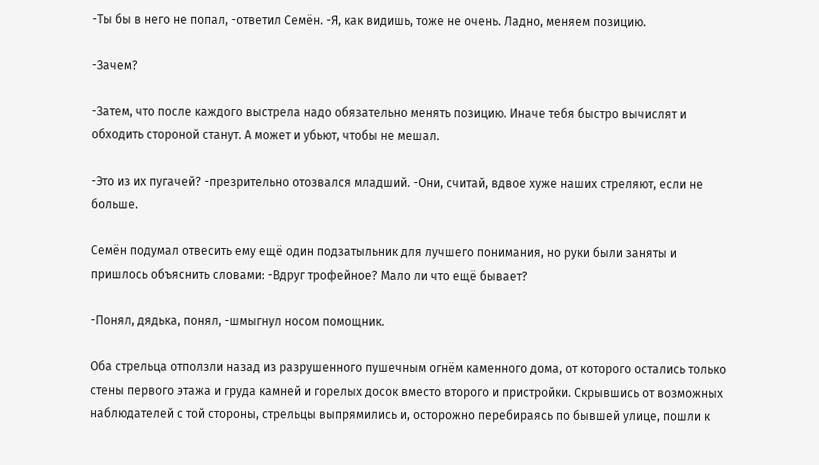-Ты бы в него не попал, -ответил Семён. -Я, как видишь, тоже не очень. Ладно, меняем позицию.

-Зачем?

-Затем, что после каждого выстрела надо обязательно менять позицию. Иначе тебя быстро вычислят и обходить стороной станут. А может и убьют, чтобы не мешал.

-Это из их пугачей? -презрительно отозвался младший. -Они, считай, вдвое хуже наших стреляют, если не больше.

Семён подумал отвесить ему ещё один подзатыльник для лучшего понимания, но руки были заняты и пришлось объяснить словами: -Вдруг трофейное? Мало ли что ещё бывает?

-Понял, дядька, понял, -шмыгнул носом помощник.

Оба стрельца отползли назад из разрушенного пушечным огнём каменного дома, от которого остались только стены первого этажа и груда камней и горелых досок вместо второго и пристройки. Скрывшись от возможных наблюдателей с той стороны, стрельцы выпрямились и, осторожно перебираясь по бывшей улице, пошли к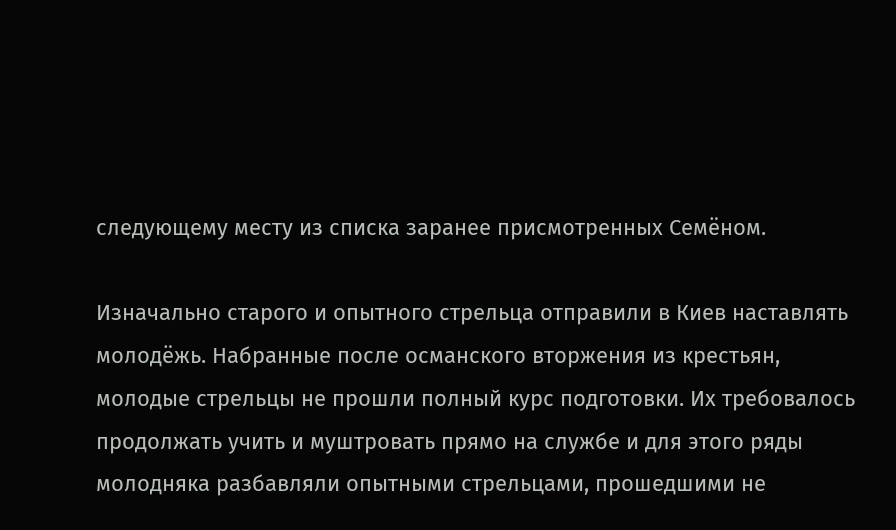следующему месту из списка заранее присмотренных Семёном.

Изначально старого и опытного стрельца отправили в Киев наставлять молодёжь. Набранные после османского вторжения из крестьян, молодые стрельцы не прошли полный курс подготовки. Их требовалось продолжать учить и муштровать прямо на службе и для этого ряды молодняка разбавляли опытными стрельцами, прошедшими не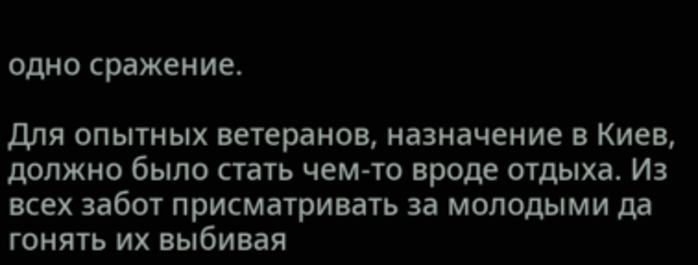одно сражение.

Для опытных ветеранов, назначение в Киев, должно было стать чем-то вроде отдыха. Из всех забот присматривать за молодыми да гонять их выбивая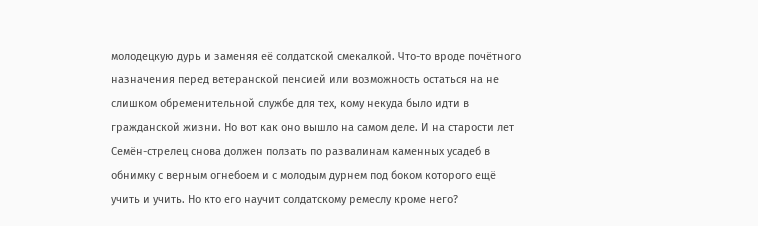молодецкую дурь и заменяя её солдатской смекалкой. Что-то вроде почётного назначения перед ветеранской пенсией или возможность остаться на не слишком обременительной службе для тех, кому некуда было идти в гражданской жизни. Но вот как оно вышло на самом деле. И на старости лет Семён-стрелец снова должен ползать по развалинам каменных усадеб в обнимку с верным огнебоем и с молодым дурнем под боком которого ещё учить и учить. Но кто его научит солдатскому ремеслу кроме него?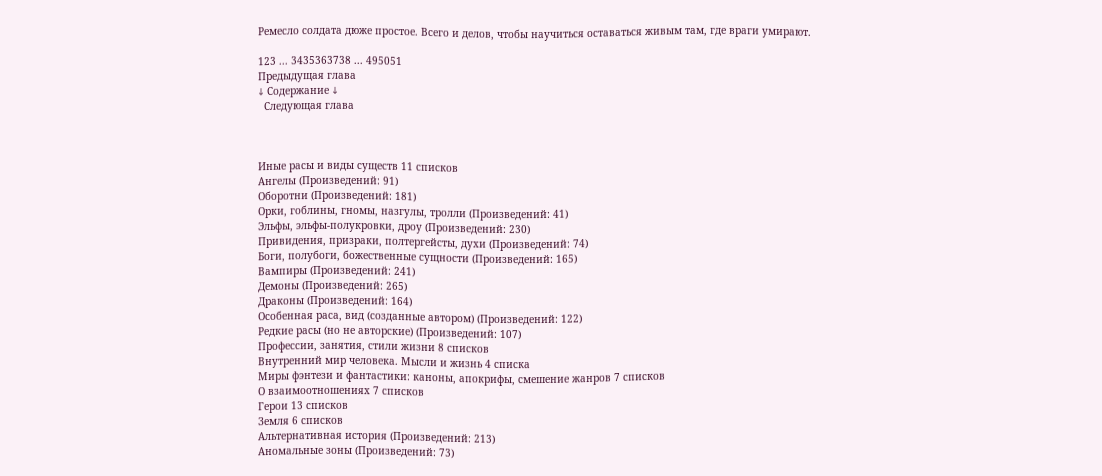Ремесло солдата дюже простое. Всего и делов, чтобы научиться оставаться живым там, где враги умирают.

123 ... 3435363738 ... 495051
Предыдущая глава
↓ Содержание ↓
  Следующая глава



Иные расы и виды существ 11 списков
Ангелы (Произведений: 91)
Оборотни (Произведений: 181)
Орки, гоблины, гномы, назгулы, тролли (Произведений: 41)
Эльфы, эльфы-полукровки, дроу (Произведений: 230)
Привидения, призраки, полтергейсты, духи (Произведений: 74)
Боги, полубоги, божественные сущности (Произведений: 165)
Вампиры (Произведений: 241)
Демоны (Произведений: 265)
Драконы (Произведений: 164)
Особенная раса, вид (созданные автором) (Произведений: 122)
Редкие расы (но не авторские) (Произведений: 107)
Профессии, занятия, стили жизни 8 списков
Внутренний мир человека. Мысли и жизнь 4 списка
Миры фэнтези и фантастики: каноны, апокрифы, смешение жанров 7 списков
О взаимоотношениях 7 списков
Герои 13 списков
Земля 6 списков
Альтернативная история (Произведений: 213)
Аномальные зоны (Произведений: 73)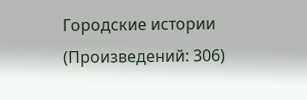Городские истории (Произведений: 306)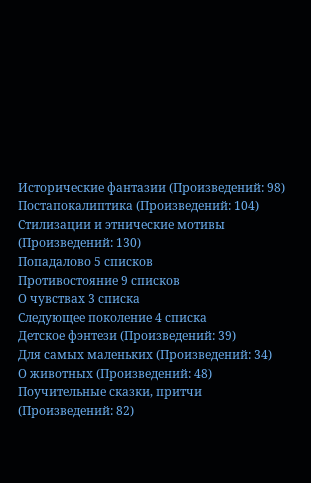Исторические фантазии (Произведений: 98)
Постапокалиптика (Произведений: 104)
Стилизации и этнические мотивы (Произведений: 130)
Попадалово 5 списков
Противостояние 9 списков
О чувствах 3 списка
Следующее поколение 4 списка
Детское фэнтези (Произведений: 39)
Для самых маленьких (Произведений: 34)
О животных (Произведений: 48)
Поучительные сказки, притчи (Произведений: 82)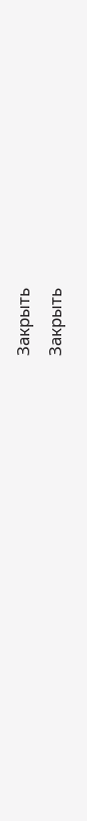Закрыть
Закрыть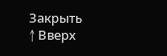Закрыть
↑ Вверх